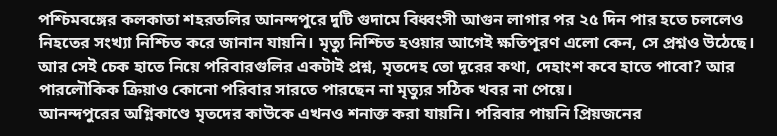পশ্চিমবঙ্গের কলকাতা শহরতলির আনন্দপুরে দুটি গুদামে বিধ্বংসী আগুন লাগার পর ২৫ দিন পার হতে চললেও নিহতের সংখ্যা নিশ্চিত করে জানান যায়নি। মৃত্যু নিশ্চিত হওয়ার আগেই ক্ষতিপূরণ এলো কেন, সে প্রশ্নও উঠেছে। আর সেই চেক হাতে নিয়ে পরিবারগুলির একটাই প্রশ্ন, মৃতদেহ তো দূরের কথা, দেহাংশ কবে হাতে পাবো? আর পারলৌকিক ক্রিয়াও কোনো পরিবার সারতে পারছেন না মৃত্যুর সঠিক খবর না পেয়ে।
আনন্দপুরের অগ্নিকাণ্ডে মৃতদের কাউকে এখনও শনাক্ত করা যায়নি। পরিবার পায়নি প্রিয়জনের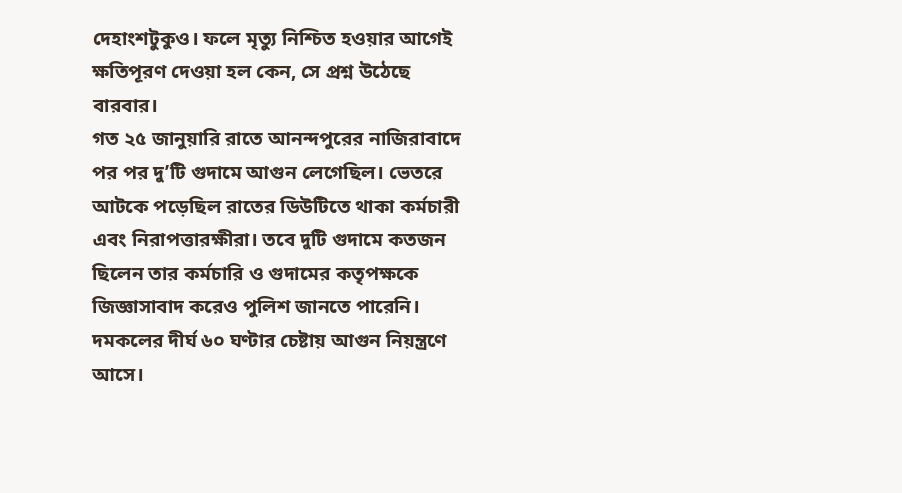দেহাংশটুকুও। ফলে মৃত্যু নিশ্চিত হওয়ার আগেই ক্ষতিপূরণ দেওয়া হল কেন, সে প্রশ্ন উঠেছে বারবার।
গত ২৫ জানুয়ারি রাতে আনন্দপুরের নাজিরাবাদে পর পর দু’টি গুদামে আগুন লেগেছিল। ভেতরে আটকে পড়েছিল রাতের ডিউটিতে থাকা কর্মচারী এবং নিরাপত্তারক্ষীরা। তবে দুটি গুদামে কতজন ছিলেন তার কর্মচারি ও গুদামের কতৃপক্ষকে জিজ্ঞাসাবাদ করেও পুলিশ জানতে পারেনি। দমকলের দীর্ঘ ৬০ ঘণ্টার চেষ্টায় আগুন নিয়ন্ত্রণে আসে।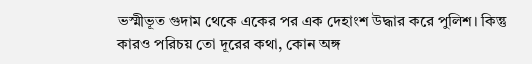ভস্মীভূত গুদাম থেকে একের পর এক দেহাংশ উদ্ধার করে পুলিশ। কিন্তু কারও পরিচয় তো দূরের কথা, কোন অঙ্গ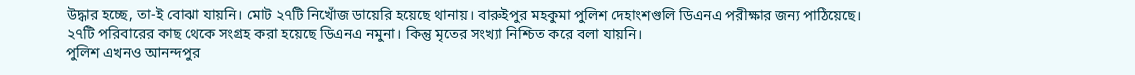উদ্ধার হচ্ছে, তা-ই বোঝা যায়নি। মোট ২৭টি নিখোঁজ ডায়েরি হয়েছে থানায়। বারুইপুর মহকুমা পুলিশ দেহাংশগুলি ডিএনএ পরীক্ষার জন্য পাঠিয়েছে। ২৭টি পরিবারের কাছ থেকে সংগ্রহ করা হয়েছে ডিএনএ নমুনা। কিন্তু মৃতের সংখ্যা নিশ্চিত করে বলা যায়নি।
পুলিশ এখনও আনন্দপুর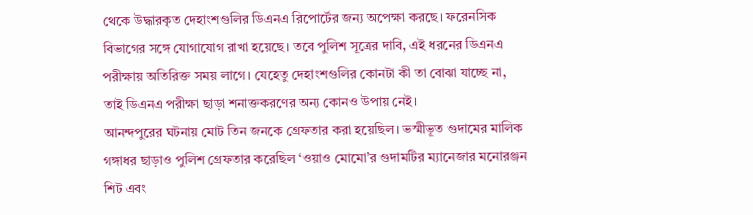থেকে উদ্ধারকৃত দেহাংশগুলির ডিএনএ রিপোর্টের জন্য অপেক্ষা করছে। ফরেনসিক বিভাগের সঙ্গে যোগাযোগ রাখা হয়েছে। তবে পুলিশ সূত্রের দাবি, এই ধরনের ডিএনএ পরীক্ষায় অতিরিক্ত সময় লাগে। যেহেতু দেহাংশগুলির কোনটা কী তা বোঝা যাচ্ছে না, তাই ডিএনএ পরীক্ষা ছাড়া শনাক্তকরণের অন্য কোনও উপায় নেই।
আনন্দপুরের ঘটনায় মোট তিন জনকে গ্রেফতার করা হয়েছিল। ভস্মীভূত গুদামের মালিক গঙ্গাধর ছাড়াও পুলিশ গ্রেফতার করেছিল ‘ওয়াও মোমো’র গুদামটির ম্যানেজার মনোরঞ্জন শিট এবং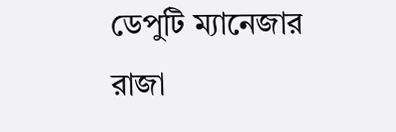ডেপুটি ম্যানেজার রাজা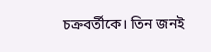চক্রবর্তীকে। তিন জনই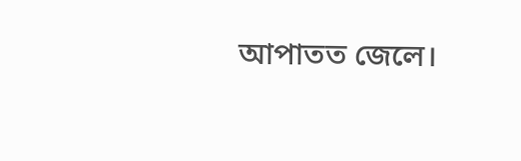আপাতত জেলে।